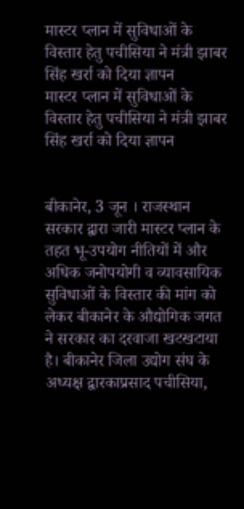मास्टर प्लान में सुविधाओं के विस्तार हेतु पचीसिया ने मंत्री झाबर सिंह खर्रा को दिया ज्ञापन
मास्टर प्लान में सुविधाओं के विस्तार हेतु पचीसिया ने मंत्री झाबर सिंह खर्रा को दिया ज्ञापन


बीकानेर, 3 जून । राजस्थान सरकार द्वारा जारी मास्टर प्लान के तहत भू-उपयोग नीतियों में और अधिक जनोपयोगी व व्यावसायिक सुविधाओं के विस्तार की मांग को लेकर बीकानेर के औद्योगिक जगत ने सरकार का दरवाजा खटखटाया है। बीकानेर जिला उद्योग संघ के अध्यक्ष द्वारकाप्रसाद पचीसिया,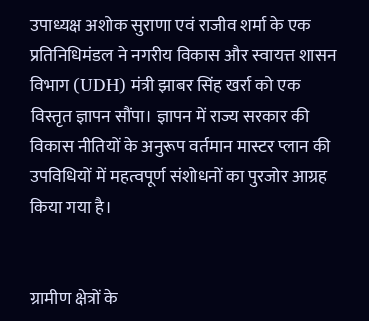उपाध्यक्ष अशोक सुराणा एवं राजीव शर्मा के एक प्रतिनिधिमंडल ने नगरीय विकास और स्वायत्त शासन विभाग (UDH) मंत्री झाबर सिंह खर्रा को एक विस्तृत ज्ञापन सौंपा। ज्ञापन में राज्य सरकार की विकास नीतियों के अनुरूप वर्तमान मास्टर प्लान की उपविधियों में महत्वपूर्ण संशोधनों का पुरजोर आग्रह किया गया है।


ग्रामीण क्षेत्रों के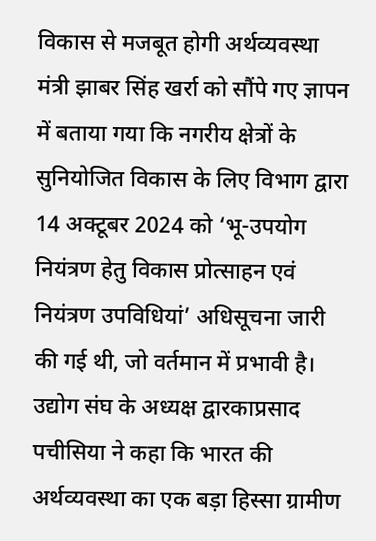विकास से मजबूत होगी अर्थव्यवस्था
मंत्री झाबर सिंह खर्रा को सौंपे गए ज्ञापन में बताया गया कि नगरीय क्षेत्रों के सुनियोजित विकास के लिए विभाग द्वारा 14 अक्टूबर 2024 को ‘भू-उपयोग नियंत्रण हेतु विकास प्रोत्साहन एवं नियंत्रण उपविधियां’ अधिसूचना जारी की गई थी, जो वर्तमान में प्रभावी है। उद्योग संघ के अध्यक्ष द्वारकाप्रसाद पचीसिया ने कहा कि भारत की अर्थव्यवस्था का एक बड़ा हिस्सा ग्रामीण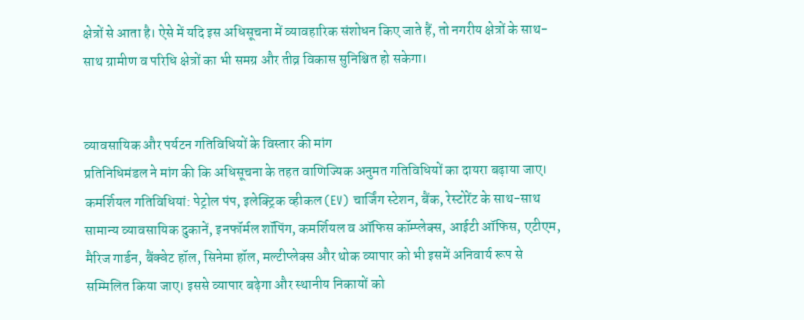क्षेत्रों से आता है। ऐसे में यदि इस अधिसूचना में व्यावहारिक संशोधन किए जाते हैं, तो नगरीय क्षेत्रों के साथ-साथ ग्रामीण व परिधि क्षेत्रों का भी समग्र और तीव्र विकास सुनिश्चित हो सकेगा।


व्यावसायिक और पर्यटन गतिविधियों के विस्तार की मांग
प्रतिनिधिमंडल ने मांग की कि अधिसूचना के तहत वाणिज्यिक अनुमत गतिविधियों का दायरा बढ़ाया जाए।
कमर्शियल गतिविधियां: पेट्रोल पंप, इलेक्ट्रिक व्हीकल (EV) चार्जिंग स्टेशन, बैंक, रेस्टोरेंट के साथ-साथ सामान्य व्यावसायिक दुकानें, इनफॉर्मल शॉपिंग, कमर्शियल व ऑफिस कॉम्प्लेक्स, आईटी ऑफिस, एटीएम, मैरिज गार्डन, बैंक्वेट हॉल, सिनेमा हॉल, मल्टीप्लेक्स और थोक व्यापार को भी इसमें अनिवार्य रूप से सम्मिलित किया जाए। इससे व्यापार बढ़ेगा और स्थानीय निकायों को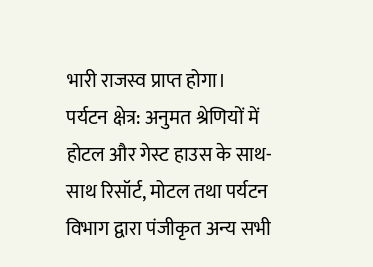भारी राजस्व प्राप्त होगा।
पर्यटन क्षेत्र: अनुमत श्रेणियों में होटल और गेस्ट हाउस के साथ-साथ रिसॉर्ट, मोटल तथा पर्यटन विभाग द्वारा पंजीकृत अन्य सभी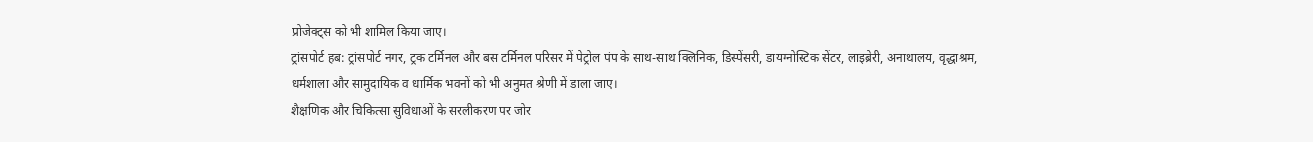प्रोजेक्ट्स को भी शामिल किया जाए।
ट्रांसपोर्ट हब: ट्रांसपोर्ट नगर, ट्रक टर्मिनल और बस टर्मिनल परिसर में पेट्रोल पंप के साथ-साथ क्लिनिक, डिस्पेंसरी, डायग्नोस्टिक सेंटर, लाइब्रेरी, अनाथालय, वृद्धाश्रम, धर्मशाला और सामुदायिक व धार्मिक भवनों को भी अनुमत श्रेणी में डाला जाए।
शैक्षणिक और चिकित्सा सुविधाओं के सरलीकरण पर जोर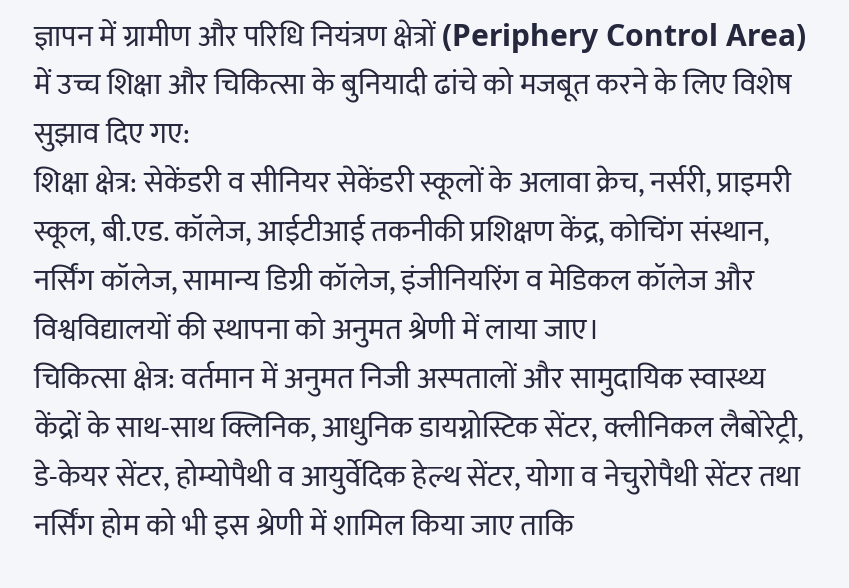ज्ञापन में ग्रामीण और परिधि नियंत्रण क्षेत्रों (Periphery Control Area) में उच्च शिक्षा और चिकित्सा के बुनियादी ढांचे को मजबूत करने के लिए विशेष सुझाव दिए गए:
शिक्षा क्षेत्र: सेकेंडरी व सीनियर सेकेंडरी स्कूलों के अलावा क्रेच, नर्सरी, प्राइमरी स्कूल, बी.एड. कॉलेज, आईटीआई तकनीकी प्रशिक्षण केंद्र, कोचिंग संस्थान, नर्सिंग कॉलेज, सामान्य डिग्री कॉलेज, इंजीनियरिंग व मेडिकल कॉलेज और विश्वविद्यालयों की स्थापना को अनुमत श्रेणी में लाया जाए।
चिकित्सा क्षेत्र: वर्तमान में अनुमत निजी अस्पतालों और सामुदायिक स्वास्थ्य केंद्रों के साथ-साथ क्लिनिक, आधुनिक डायग्नोस्टिक सेंटर, क्लीनिकल लैबोरेट्री, डे-केयर सेंटर, होम्योपैथी व आयुर्वेदिक हेल्थ सेंटर, योगा व नेचुरोपैथी सेंटर तथा नर्सिंग होम को भी इस श्रेणी में शामिल किया जाए ताकि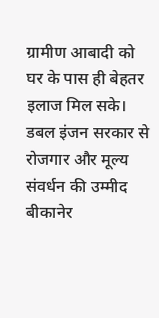ग्रामीण आबादी को घर के पास ही बेहतर इलाज मिल सके।
डबल इंजन सरकार से रोजगार और मूल्य संवर्धन की उम्मीद
बीकानेर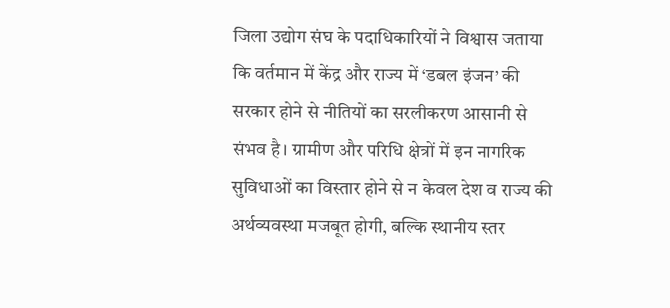जिला उद्योग संघ के पदाधिकारियों ने विश्वास जताया कि वर्तमान में केंद्र और राज्य में ‘डबल इंजन’ की सरकार होने से नीतियों का सरलीकरण आसानी से संभव है। ग्रामीण और परिधि क्षेत्रों में इन नागरिक सुविधाओं का विस्तार होने से न केवल देश व राज्य की अर्थव्यवस्था मजबूत होगी, बल्कि स्थानीय स्तर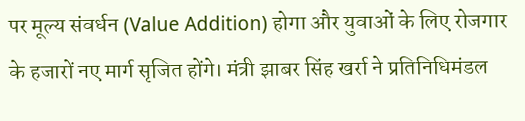पर मूल्य संवर्धन (Value Addition) होगा और युवाओं के लिए रोजगार के हजारों नए मार्ग सृजित होंगे। मंत्री झाबर सिंह खर्रा ने प्रतिनिधिमंडल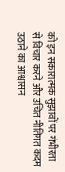को इन सकारात्मक सुझावों पर गंभीरता से विचार करने और उचित नीतिगत कदम उठाने का आश्वासन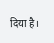दिया है।